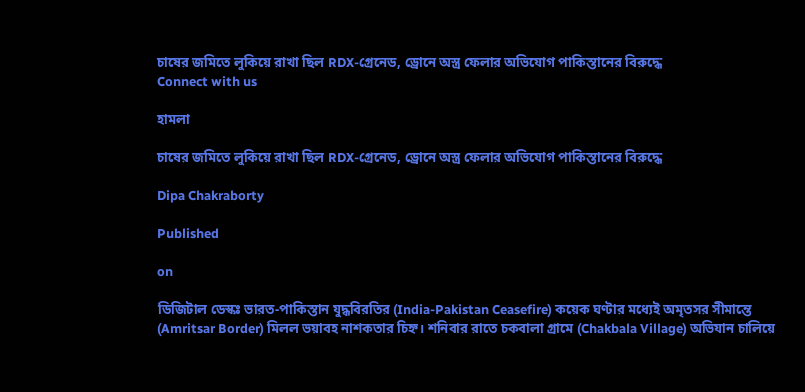চাষের জমিতে লুকিয়ে রাখা ছিল RDX-গ্রেনেড, ড্রোনে অস্ত্র ফেলার অভিযোগ পাকিস্তানের বিরুদ্ধে
Connect with us

হামলা

চাষের জমিতে লুকিয়ে রাখা ছিল RDX-গ্রেনেড, ড্রোনে অস্ত্র ফেলার অভিযোগ পাকিস্তানের বিরুদ্ধে

Dipa Chakraborty

Published

on

ডিজিটাল ডেস্কঃ ভারত-পাকিস্তান যুদ্ধবিরতির (India-Pakistan Ceasefire) কয়েক ঘণ্টার মধ্যেই অমৃতসর সীমান্তে (Amritsar Border) মিলল ভয়াবহ নাশকতার চিহ্ন। শনিবার রাতে চকবালা গ্রামে (Chakbala Village) অভিযান চালিয়ে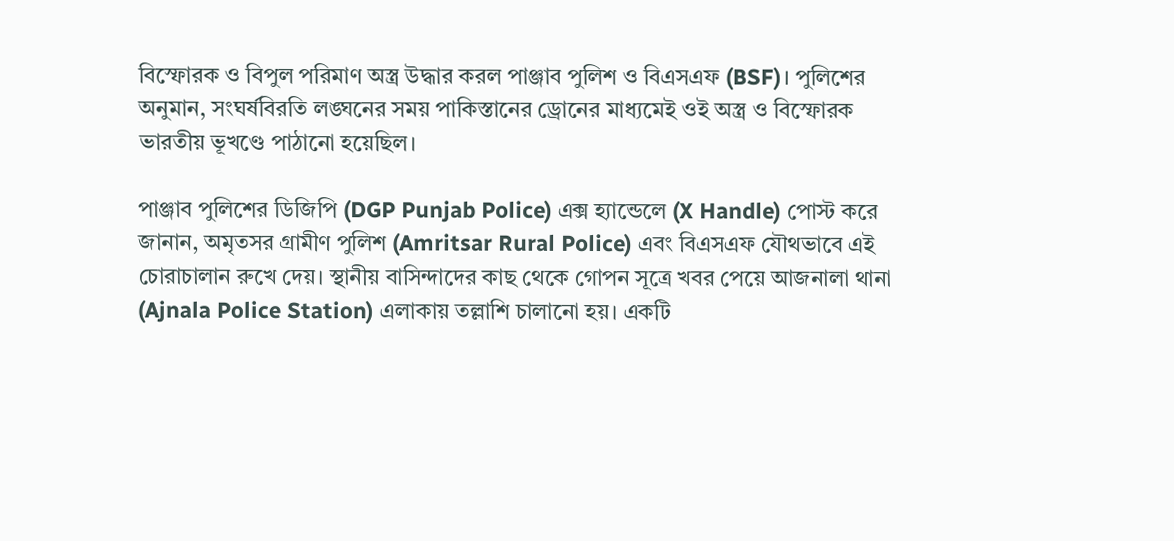বিস্ফোরক ও বিপুল পরিমাণ অস্ত্র উদ্ধার করল পাঞ্জাব পুলিশ ও বিএসএফ (BSF)। পুলিশের অনুমান, সংঘর্ষবিরতি লঙ্ঘনের সময় পাকিস্তানের ড্রোনের মাধ্যমেই ওই অস্ত্র ও বিস্ফোরক ভারতীয় ভূখণ্ডে পাঠানো হয়েছিল।

পাঞ্জাব পুলিশের ডিজিপি (DGP Punjab Police) এক্স হ্যান্ডেলে (X Handle) পোস্ট করে জানান, অমৃতসর গ্রামীণ পুলিশ (Amritsar Rural Police) এবং বিএসএফ যৌথভাবে এই চোরাচালান রুখে দেয়। স্থানীয় বাসিন্দাদের কাছ থেকে গোপন সূত্রে খবর পেয়ে আজনালা থানা (Ajnala Police Station) এলাকায় তল্লাশি চালানো হয়। একটি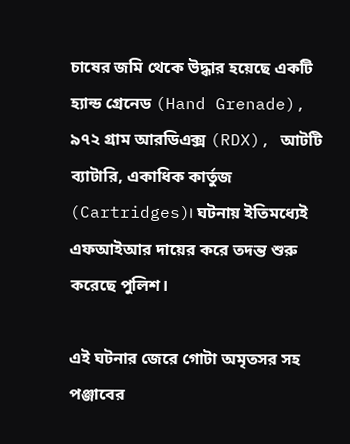চাষের জমি থেকে উদ্ধার হয়েছে একটি হ্যান্ড গ্রেনেড (Hand Grenade), ৯৭২ গ্রাম আরডিএক্স (RDX), আটটি ব্যাটারি, একাধিক কার্তুজ (Cartridges)। ঘটনায় ইতিমধ্যেই এফআইআর দায়ের করে তদন্ত শুরু করেছে পুলিশ।

এই ঘটনার জেরে গোটা অমৃতসর সহ পঞ্জাবের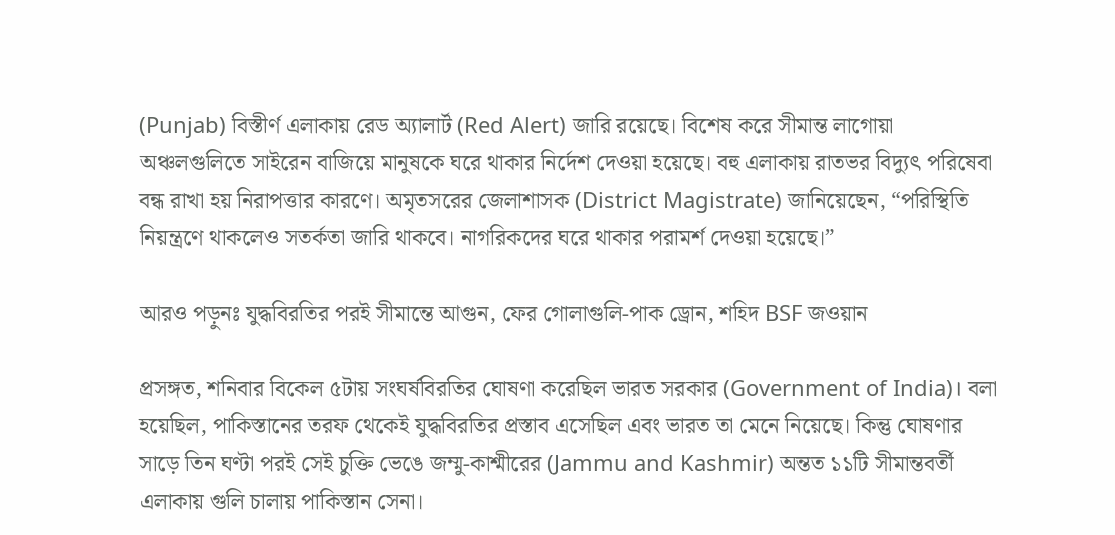(Punjab) বিস্তীর্ণ এলাকায় রেড অ্যালার্ট (Red Alert) জারি রয়েছে। বিশেষ করে সীমান্ত লাগোয়া অঞ্চলগুলিতে সাইরেন বাজিয়ে মানুষকে ঘরে থাকার নির্দেশ দেওয়া হয়েছে। বহু এলাকায় রাতভর বিদ্যুৎ পরিষেবা বন্ধ রাখা হয় নিরাপত্তার কারণে। অমৃতসরের জেলাশাসক (District Magistrate) জানিয়েছেন, “পরিস্থিতি নিয়ন্ত্রণে থাকলেও সতর্কতা জারি থাকবে। নাগরিকদের ঘরে থাকার পরামর্শ দেওয়া হয়েছে।”

আরও পড়ুনঃ যুদ্ধবিরতির পরই সীমান্তে আগুন, ফের গোলাগুলি-পাক ড্রোন, শহিদ BSF জওয়ান

প্রসঙ্গত, শনিবার বিকেল ৫টায় সংঘর্ষবিরতির ঘোষণা করেছিল ভারত সরকার (Government of India)। বলা হয়েছিল, পাকিস্তানের তরফ থেকেই যুদ্ধবিরতির প্রস্তাব এসেছিল এবং ভারত তা মেনে নিয়েছে। কিন্তু ঘোষণার সাড়ে তিন ঘণ্টা পরই সেই চুক্তি ভেঙে জম্মু-কাশ্মীরের (Jammu and Kashmir) অন্তত ১১টি সীমান্তবর্তী এলাকায় গুলি চালায় পাকিস্তান সেনা।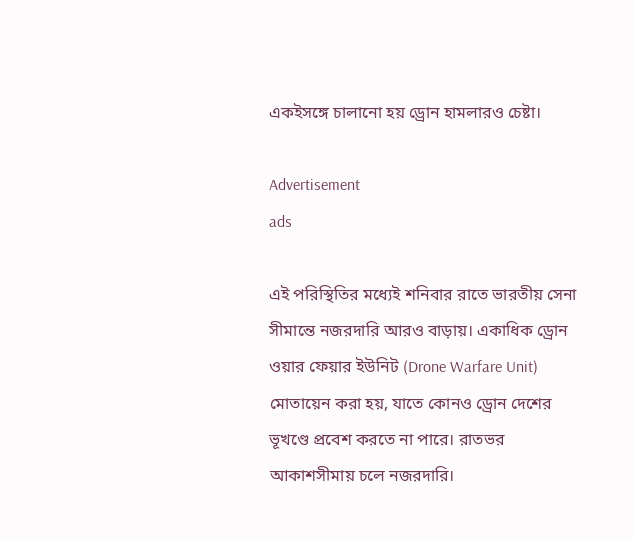একইসঙ্গে চালানো হয় ড্রোন হামলারও চেষ্টা।

Advertisement
ads

এই পরিস্থিতির মধ্যেই শনিবার রাতে ভারতীয় সেনা সীমান্তে নজরদারি আরও বাড়ায়। একাধিক ড্রোন ওয়ার ফেয়ার ইউনিট (Drone Warfare Unit) মোতায়েন করা হয়, যাতে কোনও ড্রোন দেশের ভূখণ্ডে প্রবেশ করতে না পারে। রাতভর আকাশসীমায় চলে নজরদারি।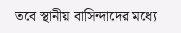তবে স্থানীয় বাসিন্দাদের মধ্যে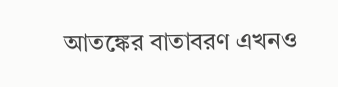আতঙ্কের বাতাবরণ এখনও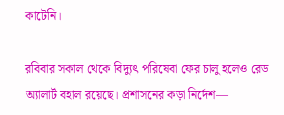কাটেনি।

রবিবার সকাল থেকে বিদ্যুৎ পরিষেবা ফের চালু হলেও রেড অ্যালার্ট বহাল রয়েছে। প্রশাসনের কড়া নির্দেশ—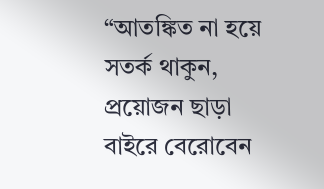“আতঙ্কিত না হয়ে সতর্ক থাকুন, প্রয়োজন ছাড়া বাইরে বেরোবেন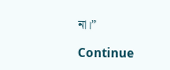না।”

Continue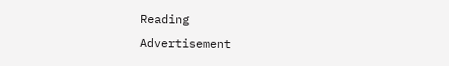Reading
Advertisement